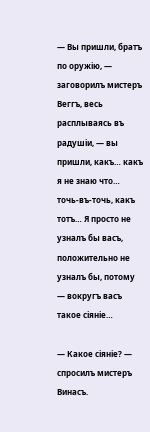— Вы пришли, братъ по оружію, — заговорилъ мистеръ Веггъ, весь расплываясь въ радушіи, — вы пришли, какъ… какъ я не знаю что… точь-въ-точь, какъ тотъ… Я просто не узналъ бы васъ, положительно не узналъ бы, потому — вокругъ васъ такое сіяніе…

— Какое сіяніе? — спросилъ мистеръ Винасъ.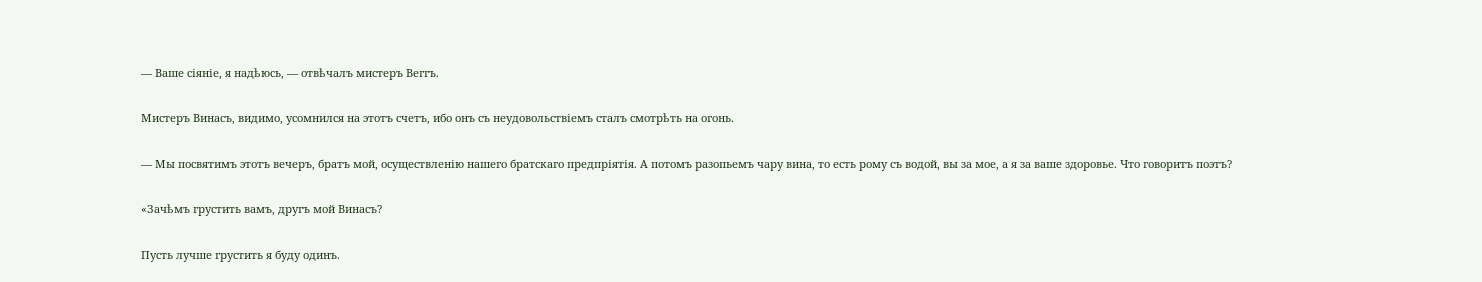— Ваше сіяніе, я надѣюсь, — отвѣчалъ мистеръ Веггъ.

Мистеръ Винасъ, видимо, усомнился на этотъ счетъ, ибо онъ съ неудовольствіемъ сталъ смотрѣть на огонь.

— Мы посвятимъ этотъ вечеръ, братъ мой, осуществленію нашего братскаго предпріятія. А потомъ разопьемъ чару вина, то есть рому съ водой, вы за мое, а я за ваше здоровье. Что говоритъ поэтъ?

«Зачѣмъ грустить вамъ, другъ мой Винасъ?

Пусть лучше грустить я буду одинъ.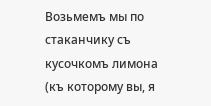Возьмемъ мы по стаканчику съ кусочкомъ лимона (къ которому вы, я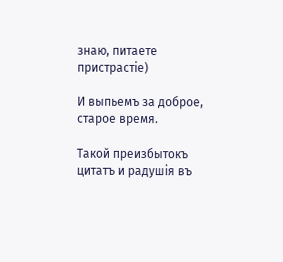знаю, питаете пристрастіе)

И выпьемъ за доброе, старое время.

Такой преизбытокъ цитатъ и радушія въ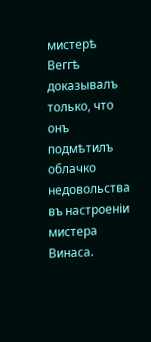мистерѣ Веггѣ доказывалъ только, что онъ подмѣтилъ облачко недовольства въ настроеніи мистера Винаса.